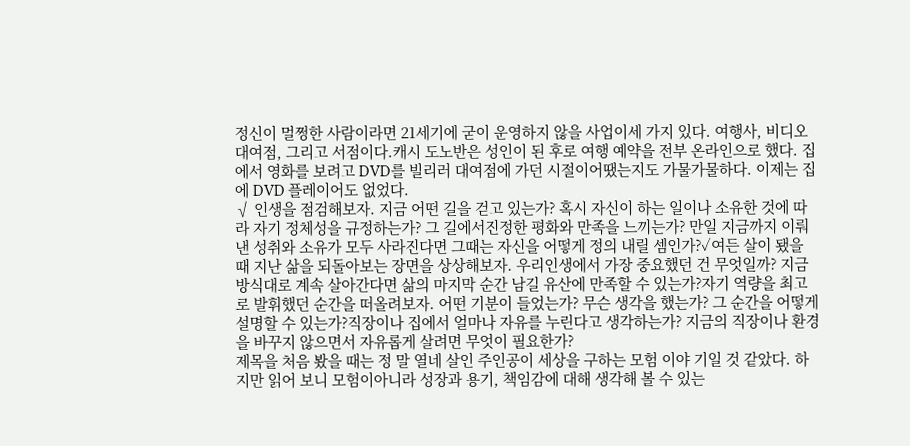정신이 멀쩡한 사람이라면 21세기에 굳이 운영하지 않을 사업이세 가지 있다. 여행사, 비디오 대여점, 그리고 서점이다.캐시 도노반은 성인이 된 후로 여행 예약을 전부 온라인으로 했다. 집에서 영화를 보려고 DVD를 빌리러 대여점에 가던 시절이어땠는지도 가물가물하다. 이제는 집에 DVD 플레이어도 없었다.
√ 인생을 점검해보자. 지금 어떤 길을 걷고 있는가? 혹시 자신이 하는 일이나 소유한 것에 따라 자기 정체성을 규정하는가? 그 길에서진정한 평화와 만족을 느끼는가? 만일 지금까지 이뤄낸 성취와 소유가 모두 사라진다면 그때는 자신을 어떻게 정의 내릴 셈인가?✓여든 살이 됐을 때 지난 삶을 되돌아보는 장면을 상상해보자. 우리인생에서 가장 중요했던 건 무엇일까? 지금 방식대로 계속 살아간다면 삶의 마지막 순간 남길 유산에 만족할 수 있는가?자기 역량을 최고로 발휘했던 순간을 떠올려보자. 어떤 기분이 들었는가? 무슨 생각을 했는가? 그 순간을 어떻게 설명할 수 있는가?직장이나 집에서 얼마나 자유를 누린다고 생각하는가? 지금의 직장이나 환경을 바꾸지 않으면서 자유롭게 살려면 무엇이 필요한가?
제목을 처음 봤을 때는 정 말 열네 살인 주인공이 세상을 구하는 모험 이야 기일 것 같았다. 하지만 읽어 보니 모험이아니라 성장과 용기, 책임감에 대해 생각해 볼 수 있는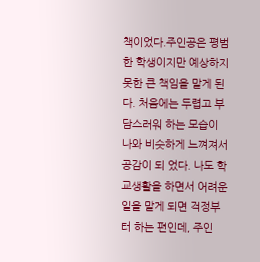책이었다.주인공은 평범한 학생이지만 예상하지 못한 큰 책임을 맡게 된다. 처음에는 두렵고 부담스러워 하는 모습이 나와 비슷하게 느껴져서 공감이 되 었다. 나도 학교생활을 하면서 어려운 일을 맡게 되면 걱정부터 하는 편인데, 주인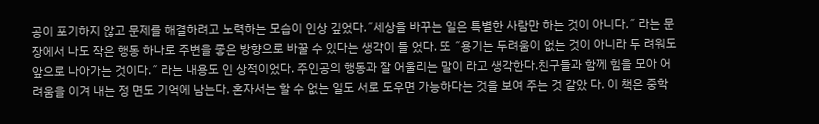공이 포기하지 않고 문제를 해결하려고 노력하는 모습이 인상 깊었다.˝세상을 바꾸는 일은 특별한 사람만 하는 것이 아니다.˝ 라는 문장에서 나도 작은 행동 하나로 주변을 좋은 방향으로 바꿀 수 있다는 생각이 들 었다. 또 ˝용기는 두려움이 없는 것이 아니라 두 려워도 앞으로 나아가는 것이다.˝ 라는 내용도 인 상적이었다. 주인공의 행동과 잘 어울리는 말이 라고 생각한다.친구들과 함께 힘을 모아 어려움을 이겨 내는 정 면도 기억에 남는다. 혼자서는 할 수 없는 일도 서로 도우면 가능하다는 것을 보여 주는 것 같았 다. 이 책은 중학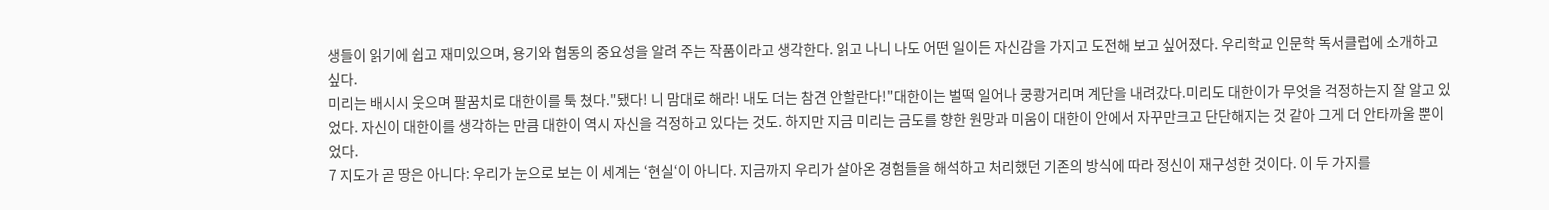생들이 읽기에 쉽고 재미있으며, 용기와 협동의 중요성을 알려 주는 작품이라고 생각한다. 읽고 나니 나도 어떤 일이든 자신감을 가지고 도전해 보고 싶어졌다. 우리학교 인문학 독서클럽에 소개하고 싶다.
미리는 배시시 웃으며 팔꿈치로 대한이를 툭 쳤다."됐다! 니 맘대로 해라! 내도 더는 참견 안할란다!"대한이는 벌떡 일어나 쿵쾅거리며 계단을 내려갔다.미리도 대한이가 무엇을 걱정하는지 잘 알고 있었다. 자신이 대한이를 생각하는 만큼 대한이 역시 자신을 걱정하고 있다는 것도. 하지만 지금 미리는 금도를 향한 원망과 미움이 대한이 안에서 자꾸만크고 단단해지는 것 같아 그게 더 안타까울 뿐이었다.
7 지도가 곧 땅은 아니다: 우리가 눈으로 보는 이 세계는 ‘현실‘이 아니다. 지금까지 우리가 살아온 경험들을 해석하고 처리했던 기존의 방식에 따라 정신이 재구성한 것이다. 이 두 가지를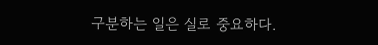구분하는 일은 실로 중요하다.